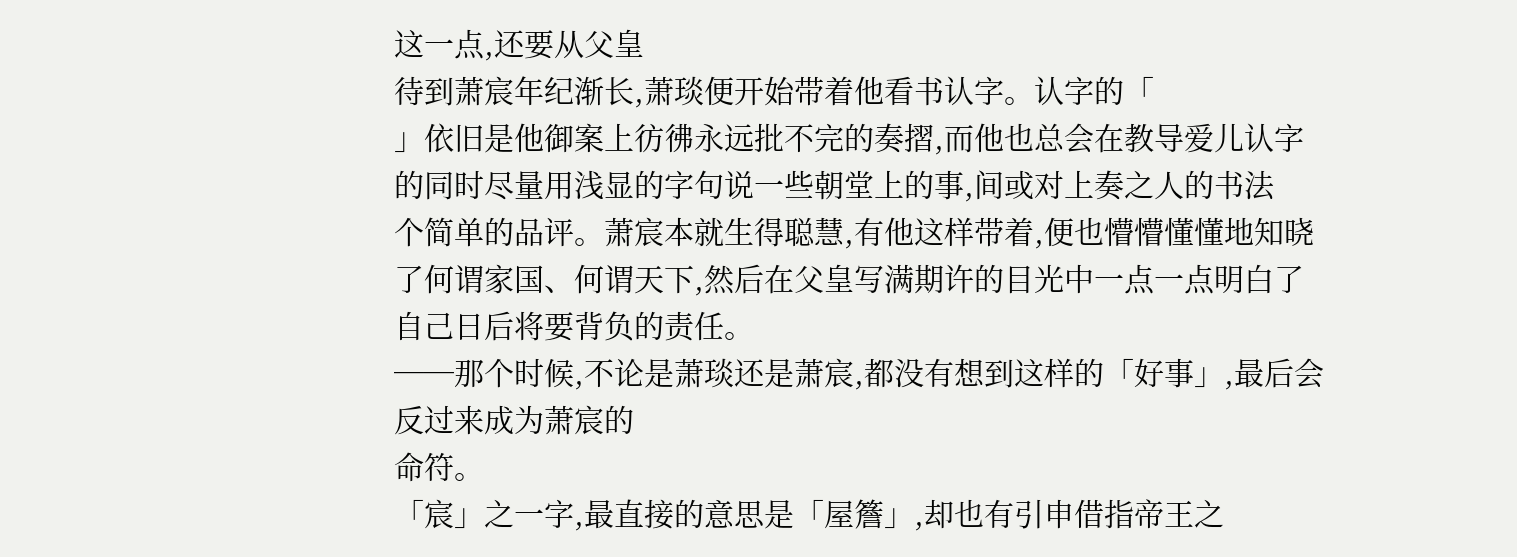这一点,还要从父皇
待到萧宸年纪渐长,萧琰便开始带着他看书认字。认字的「
」依旧是他御案上彷彿永远批不完的奏摺,而他也总会在教导爱儿认字的同时尽量用浅显的字句说一些朝堂上的事,间或对上奏之人的书法
个简单的品评。萧宸本就生得聪慧,有他这样带着,便也懵懵懂懂地知晓了何谓家国、何谓天下,然后在父皇写满期许的目光中一点一点明白了自己日后将要背负的责任。
──那个时候,不论是萧琰还是萧宸,都没有想到这样的「好事」,最后会反过来成为萧宸的
命符。
「宸」之一字,最直接的意思是「屋簷」,却也有引申借指帝王之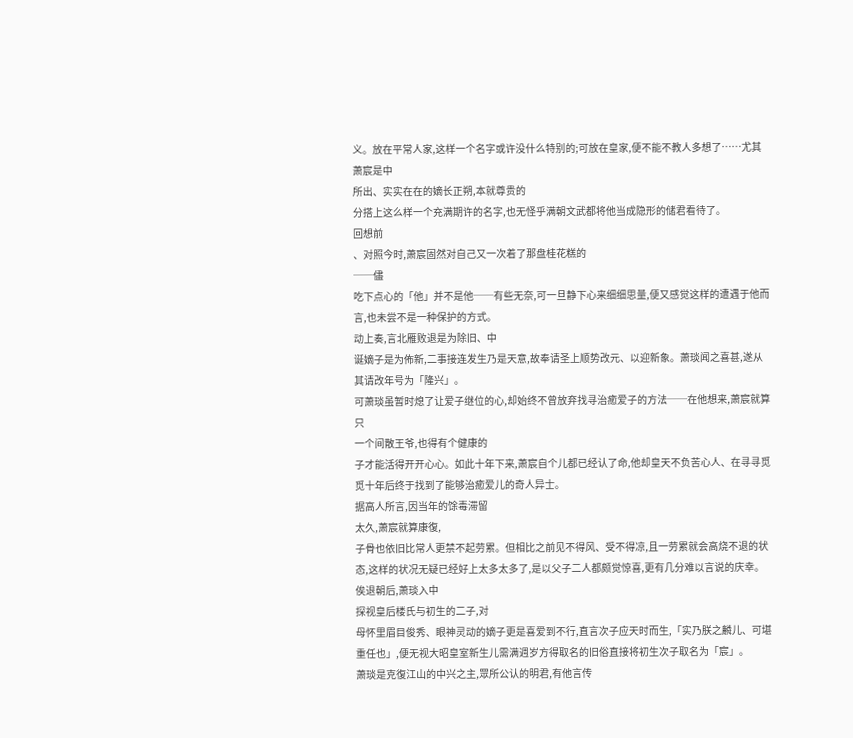义。放在平常人家,这样一个名字或许没什么特别的;可放在皇家,便不能不教人多想了……尤其萧宸是中
所出、实实在在的嫡长正朔,本就尊贵的
分搭上这么样一个充满期许的名字,也无怪乎满朝文武都将他当成隐形的储君看待了。
回想前
、对照今时,萧宸固然对自己又一次着了那盘桂花糕的
──儘
吃下点心的「他」并不是他──有些无奈,可一旦静下心来细细思量,便又感觉这样的遭遇于他而言,也未尝不是一种保护的方式。
动上奏,言北雁败退是为除旧、中
诞嫡子是为佈新,二事接连发生乃是天意,故奉请圣上顺势改元、以迎新象。萧琰闻之喜甚,遂从其请改年号为「隆兴」。
可萧琰虽暂时熄了让爱子继位的心,却始终不曾放弃找寻治癒爱子的方法──在他想来,萧宸就算只
一个间散王爷,也得有个健康的
子才能活得开开心心。如此十年下来,萧宸自个儿都已经认了命,他却皇天不负苦心人、在寻寻觅觅十年后终于找到了能够治癒爱儿的奇人异士。
据高人所言,因当年的馀毒滞留
太久,萧宸就算康復,
子骨也依旧比常人更禁不起劳累。但相比之前见不得风、受不得凉,且一劳累就会高烧不退的状态,这样的状况无疑已经好上太多太多了,是以父子二人都颇觉惊喜,更有几分难以言说的庆幸。
俟退朝后,萧琰入中
探视皇后楼氏与初生的二子,对
母怀里眉目俊秀、眼神灵动的嫡子更是喜爱到不行,直言次子应天时而生,「实乃朕之麟儿、可堪重任也」,便无视大昭皇室新生儿需满週岁方得取名的旧俗直接将初生次子取名为「宸」。
萧琰是克復江山的中兴之主,眾所公认的明君,有他言传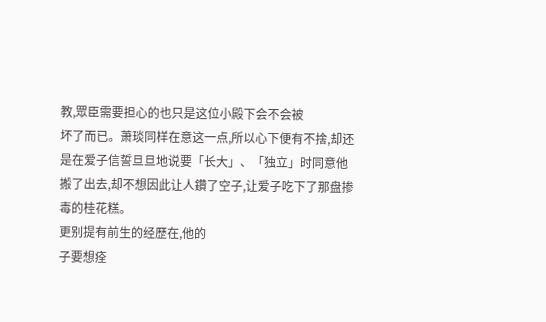教,眾臣需要担心的也只是这位小殿下会不会被
坏了而已。萧琰同样在意这一点,所以心下便有不捨,却还是在爱子信誓旦旦地说要「长大」、「独立」时同意他搬了出去,却不想因此让人鑽了空子,让爱子吃下了那盘掺毒的桂花糕。
更别提有前生的经歷在,他的
子要想痊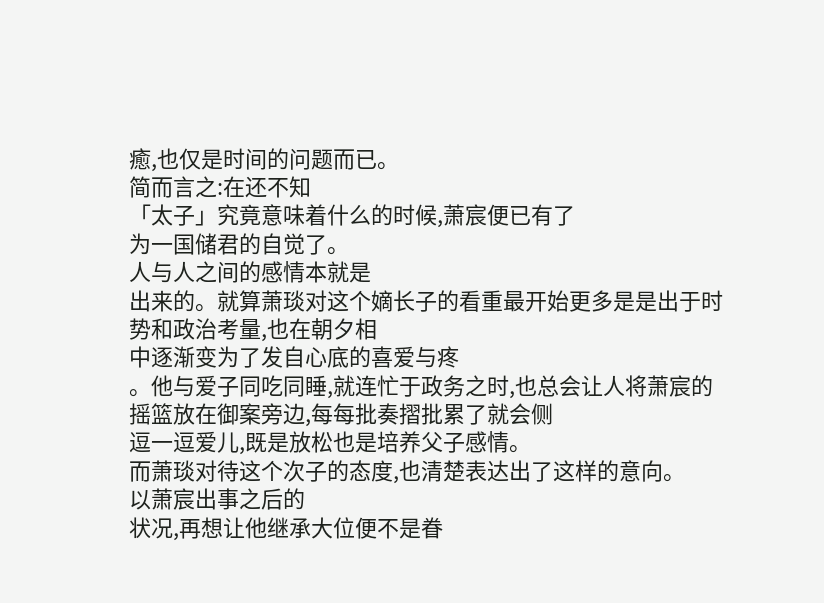癒,也仅是时间的问题而已。
简而言之:在还不知
「太子」究竟意味着什么的时候,萧宸便已有了
为一国储君的自觉了。
人与人之间的感情本就是
出来的。就算萧琰对这个嫡长子的看重最开始更多是是出于时势和政治考量,也在朝夕相
中逐渐变为了发自心底的喜爱与疼
。他与爱子同吃同睡,就连忙于政务之时,也总会让人将萧宸的摇篮放在御案旁边,每每批奏摺批累了就会侧
逗一逗爱儿,既是放松也是培养父子感情。
而萧琰对待这个次子的态度,也清楚表达出了这样的意向。
以萧宸出事之后的
状况,再想让他继承大位便不是眷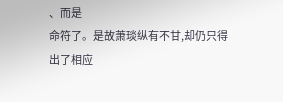、而是
命符了。是故萧琰纵有不甘,却仍只得
出了相应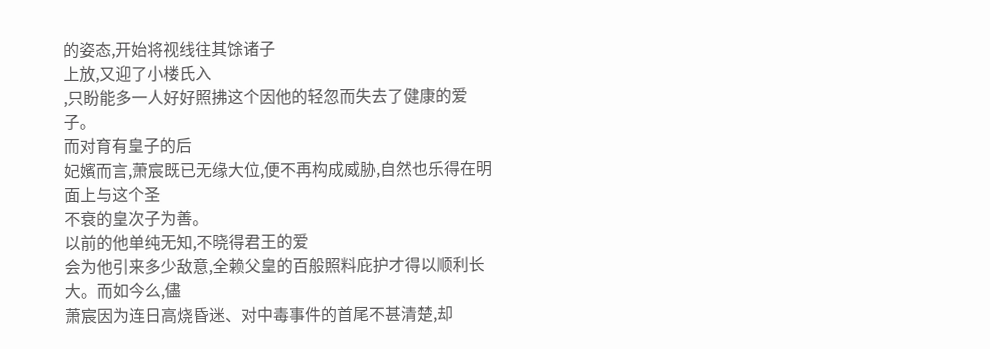的姿态,开始将视线往其馀诸子
上放,又迎了小楼氏入
,只盼能多一人好好照拂这个因他的轻忽而失去了健康的爱子。
而对育有皇子的后
妃嬪而言,萧宸既已无缘大位,便不再构成威胁,自然也乐得在明面上与这个圣
不衰的皇次子为善。
以前的他单纯无知,不晓得君王的爱
会为他引来多少敌意,全赖父皇的百般照料庇护才得以顺利长大。而如今么,儘
萧宸因为连日高烧昏迷、对中毒事件的首尾不甚清楚,却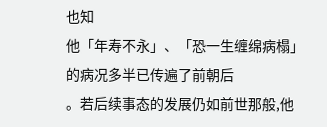也知
他「年寿不永」、「恐一生缠绵病榻」的病况多半已传遍了前朝后
。若后续事态的发展仍如前世那般,他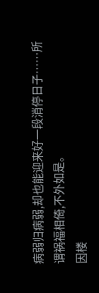病弱归病弱,却也能迎来好一段消停日子……所谓祸福相倚,不外如是。
因楼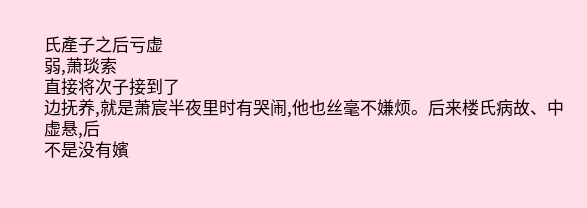氏產子之后亏虚
弱,萧琰索
直接将次子接到了
边抚养,就是萧宸半夜里时有哭闹,他也丝毫不嫌烦。后来楼氏病故、中
虚悬,后
不是没有嬪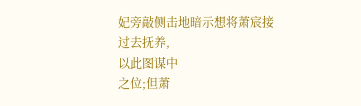妃旁敲侧击地暗示想将萧宸接过去抚养,
以此图谋中
之位;但萧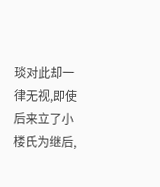琰对此却一律无视,即使后来立了小楼氏为继后,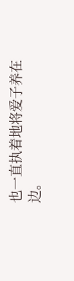也一直执着地将爱子养在
边。